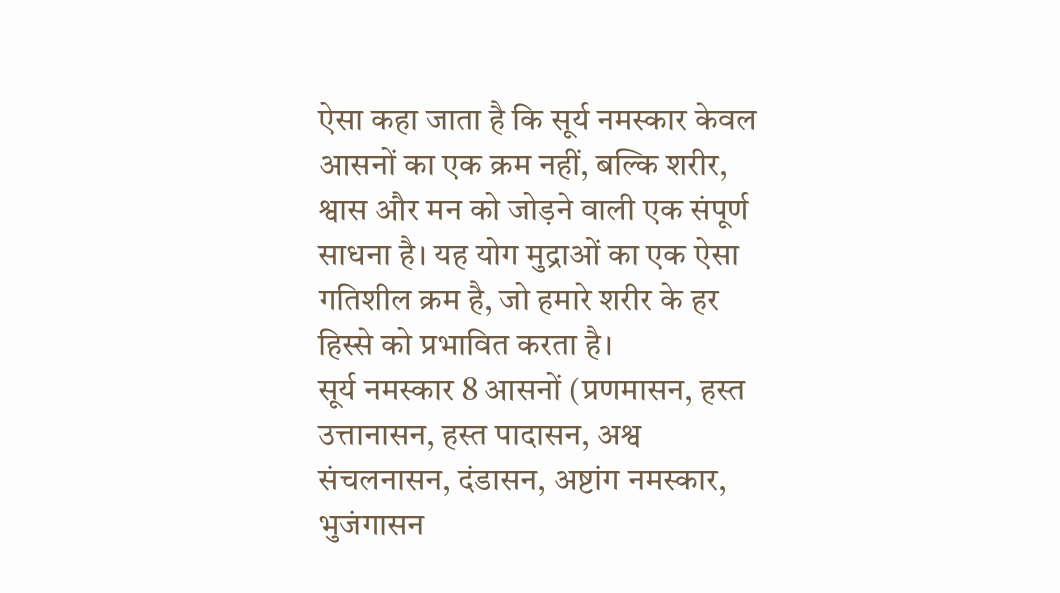ऐसा कहा जाता है कि सूर्य नमस्कार केवल आसनों का एक क्रम नहीं, बल्कि शरीर, श्वास और मन को जोड़ने वाली एक संपूर्ण साधना है। यह योग मुद्राओं का एक ऐसा गतिशील क्रम है, जो हमारे शरीर के हर हिस्से को प्रभावित करता है।
सूर्य नमस्कार 8 आसनों (प्रणमासन, हस्त उत्तानासन, हस्त पादासन, अश्व संचलनासन, दंडासन, अष्टांग नमस्कार, भुजंगासन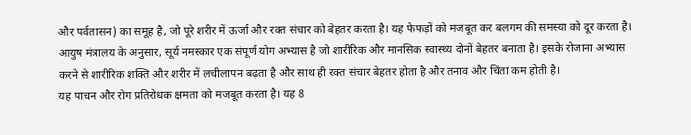और पर्वतासन) का समूह है, जो पूरे शरीर में ऊर्जा और रक्त संचार को बेहतर करता है। यह फेफड़ों को मजबूत कर बलगम की समस्या को दूर करता है।
आयुष मंत्रालय के अनुसार, सूर्य नमस्कार एक संपूर्ण योग अभ्यास है जो शारीरिक और मानसिक स्वास्थ्य दोनों बेहतर बनाता है। इसके रोजाना अभ्यास करने से शारीरिक शक्ति और शरीर में लचीलापन बढ़ता है और साथ ही रक्त संचार बेहतर होता है और तनाव और चिंता कम होती है।
यह पाचन और रोग प्रतिरोधक क्षमता को मजबूत करता है। यह 8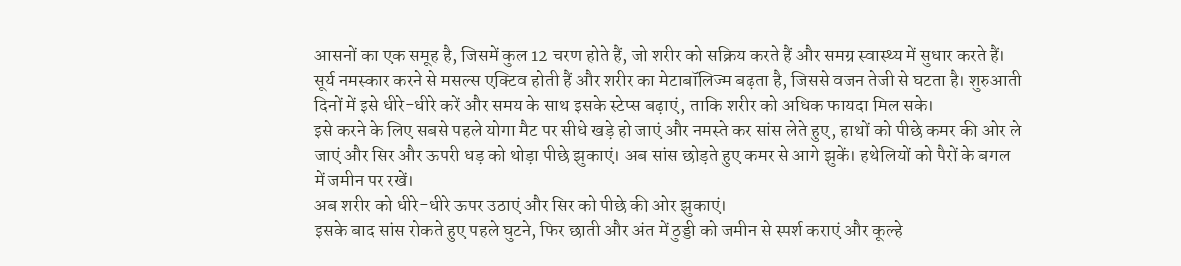आसनों का एक समूह है, जिसमें कुल 12 चरण होते हैं, जो शरीर को सक्रिय करते हैं और समग्र स्वास्थ्य में सुधार करते हैं।
सूर्य नमस्कार करने से मसल्स एक्टिव होती हैं और शरीर का मेटाबॉलिज्म बढ़ता है, जिससे वजन तेजी से घटता है। शुरुआती दिनों में इसे धीरे-धीरे करें और समय के साथ इसके स्टेप्स बढ़ाएं, ताकि शरीर को अधिक फायदा मिल सके।
इसे करने के लिए सबसे पहले योगा मैट पर सीधे खड़े हो जाएं और नमस्ते कर सांस लेते हुए, हाथों को पीछे कमर की ओर ले जाएं और सिर और ऊपरी धड़ को थोड़ा पीछे झुकाएं। अब सांस छोड़ते हुए कमर से आगे झुकें। हथेलियों को पैरों के बगल में जमीन पर रखें।
अब शरीर को धीरे-धीरे ऊपर उठाएं और सिर को पीछे की ओर झुकाएं।
इसके बाद सांस रोकते हुए पहले घुटने, फिर छाती और अंत में ठुड्डी को जमीन से स्पर्श कराएं और कूल्हे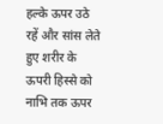हल्के ऊपर उठे रहें और सांस लेते हुए शरीर के ऊपरी हिस्से को नाभि तक ऊपर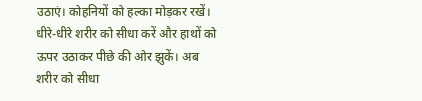उठाएं। कोहनियों को हल्का मोड़कर रखें।
धीरे-धीरे शरीर को सीधा करें और हाथों को ऊपर उठाकर पीछे की ओर झुकें। अब शरीर को सीधा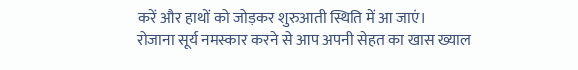करें और हाथों को जोड़कर शुरुआती स्थिति में आ जाएं।
रोजाना सूर्य नमस्कार करने से आप अपनी सेहत का खास ख्याल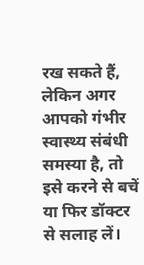रख सकते हैं, लेकिन अगर आपको गंभीर स्वास्थ्य संबंधी समस्या है, तो इसे करने से बचें या फिर डॉक्टर से सलाह लें।